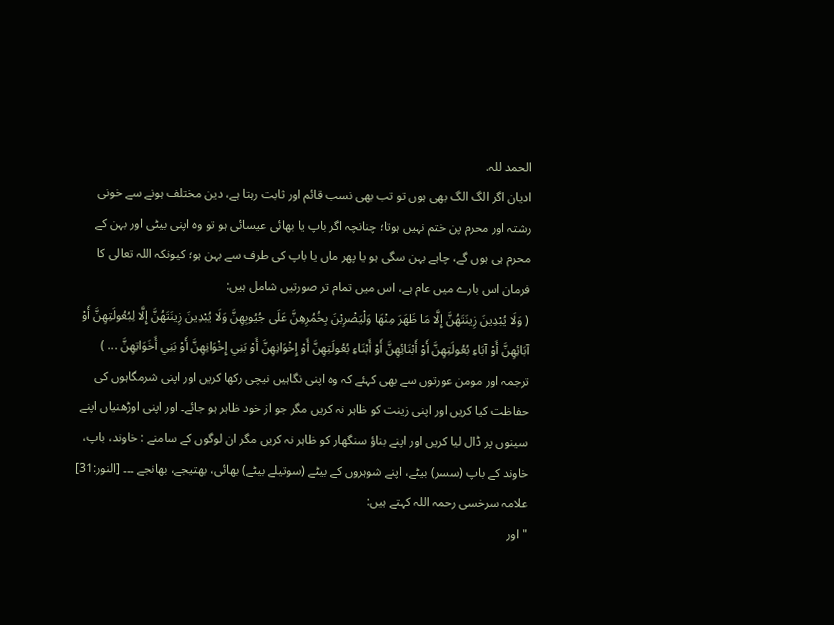الحمد للہ.
ادیان اگر الگ الگ بھی ہوں تو تب بھی نسب قائم اور ثابت رہتا ہے، دین مختلف ہونے سے خونی رشتہ اور محرم پن ختم نہیں ہوتا؛ چنانچہ اگر باپ یا بھائی عیسائی ہو تو وہ اپنی بیٹی اور بہن کے محرم ہی ہوں گے، چاہے بہن سگی ہو یا پھر ماں یا باپ کی طرف سے بہن ہو؛ کیونکہ اللہ تعالی کا فرمان اس بارے میں عام ہے، اس میں تمام تر صورتیں شامل ہیں:
( وَلَا يُبْدِينَ زِينَتَهُنَّ إِلَّا مَا ظَهَرَ مِنْهَا وَلْيَضْرِبْنَ بِخُمُرِهِنَّ عَلَى جُيُوبِهِنَّ وَلَا يُبْدِينَ زِينَتَهُنَّ إِلَّا لِبُعُولَتِهِنَّ أَوْ آبَائِهِنَّ أَوْ آبَاءِ بُعُولَتِهِنَّ أَوْ أَبْنَائِهِنَّ أَوْ أَبْنَاءِ بُعُولَتِهِنَّ أَوْ إِخْوَانِهِنَّ أَوْ بَنِي إِخْوَانِهِنَّ أَوْ بَنِي أَخَوَاتِهِنَّ ... )
ترجمہ اور مومن عورتوں سے بھی کہئے کہ وہ اپنی نگاہیں نیچی رکھا کریں اور اپنی شرمگاہوں کی حفاظت کیا کریں اور اپنی زینت کو ظاہر نہ کریں مگر جو از خود ظاہر ہو جائے۔ اور اپنی اوڑھنیاں اپنے سینوں پر ڈال لیا کریں اور اپنے بناؤ سنگھار کو ظاہر نہ کریں مگر ان لوگوں کے سامنے : خاوند، باپ، خاوند کے باپ (سسر) بیٹے، اپنے شوہروں کے بیٹے (سوتیلے بیٹے) بھائی، بھتیجے، بھانجے ۔۔۔ [النور:31]
علامہ سرخسی رحمہ اللہ کہتے ہیں:
"اور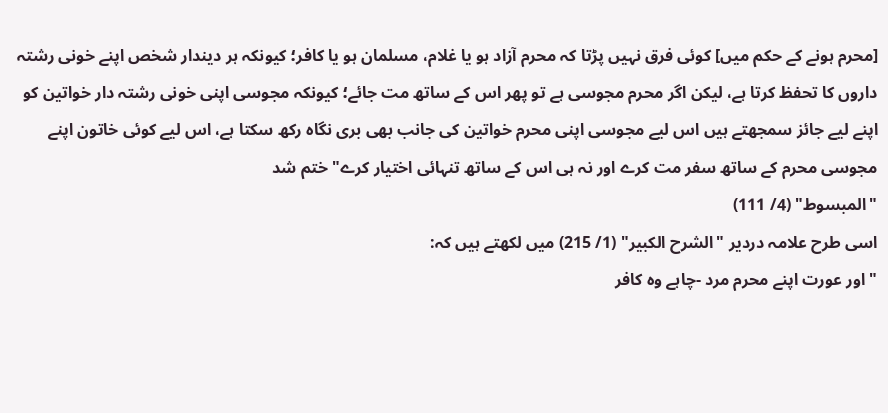[محرم ہونے کے حکم میں] کوئی فرق نہیں پڑتا کہ محرم آزاد ہو یا غلام، مسلمان ہو یا کافر؛ کیونکہ ہر دیندار شخص اپنے خونی رشتہ داروں کا تحفظ کرتا ہے، لیکن اگر محرم مجوسی ہے تو پھر اس کے ساتھ مت جائے؛ کیونکہ مجوسی اپنی خونی رشتہ دار خواتین کو اپنے لیے جائز سمجھتے ہیں اس لیے مجوسی اپنی محرم خواتین کی جانب بھی بری نگاہ رکھ سکتا ہے، اس لیے کوئی خاتون اپنے مجوسی محرم کے ساتھ سفر مت کرے اور نہ ہی اس کے ساتھ تنہائی اختیار کرے" ختم شد
"المبسوط" (4/ 111)
اسی طرح علامہ دردیر "الشرح الكبير" (1/ 215) میں لکھتے ہیں کہ:
"اور عورت اپنے محرم مرد -چاہے وہ کافر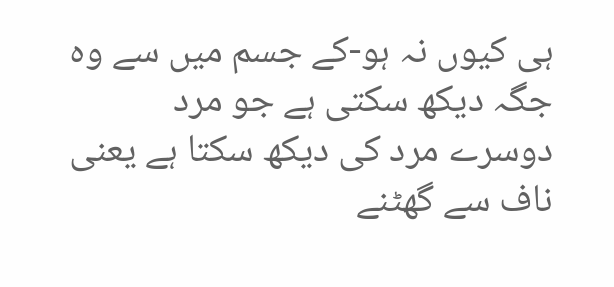ہی کیوں نہ ہو-کے جسم میں سے وہ جگہ دیکھ سکتی ہے جو مرد دوسرے مرد کی دیکھ سکتا ہے یعنی ناف سے گھٹنے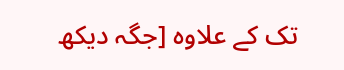تک کے علاوہ [جگہ دیکھ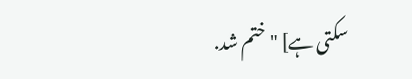سکتی ہے] " ختم شد.